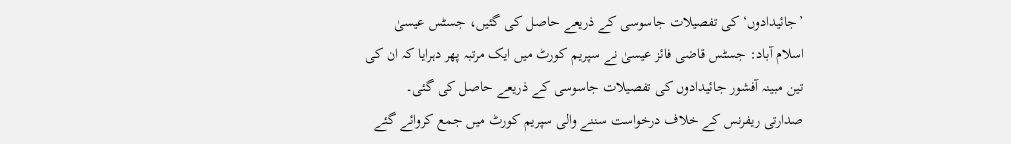’جائیدادوں‘ کی تفصیلات جاسوسی کے ذریعے حاصل کی گئیں، جسٹس عیسیٰ
اسلام آباد: جسٹس قاضی فائز عیسیٰ نے سپریم کورٹ میں ایک مرتبہ پھر دہرایا کہ ان کی تین مبینہ آفشور جائیدادوں کی تفصیلات جاسوسی کے ذریعے حاصل کی گئی۔
صدارتی ریفرنس کے خلاف درخواست سننے والی سپریم کورٹ میں جمع کروائے گئے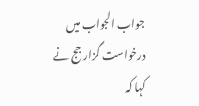جواب الجواب میں درخواست گزار جج نے کہا کہ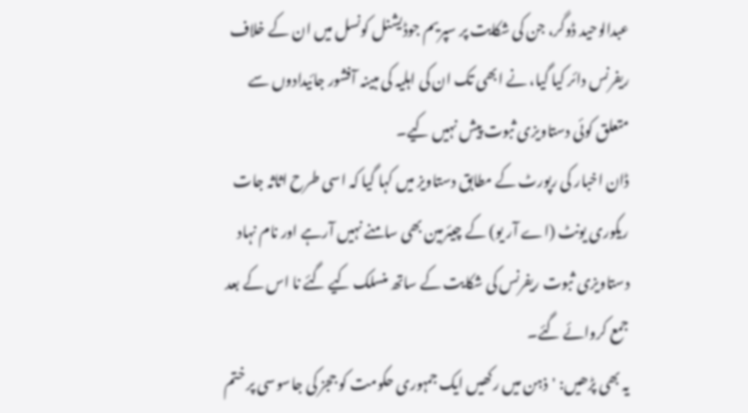عبدالوحید ڈوگر، جن کی شکایت پر سپریم جوڈیشنل کونسل میں ان کے خلاف ریفرنس دائر کیا گیا، نے ابھی تک ان کی اہلیہ کی مبینہ آفشور جائیدادوں سے متعلق کوئی دستاویزی ثبوت پیش نہیں کیے۔
ڈان اخبار کی رپورٹ کے مطابق دستاویز میں کہا گیا کہ اسی طرح اثاثہ جات ریکوری یونٹ (اے آر یو) کے چیئرمین بھی سامنے نہیں آرہے اور نام نہاد دستاویزی ثبوت ریفرنس کی شکایت کے ساتھ منسلک کیے گئے نا اس کے بعد جمع کروائے گئے۔
یہ بھی پڑھیں: 'ذہن میں رکھیں ایک جمہوری حکومت کو ججز کی جاسوسی پر ختم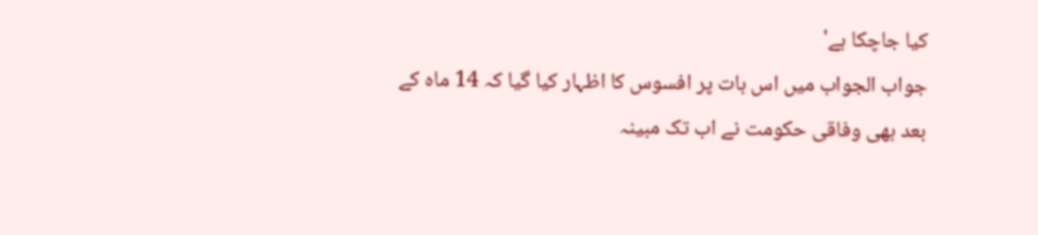کیا جاچکا ہے'
جواب الجواب میں اس بات پر افسوس کا اظہار کیا گیا کہ 14 ماہ کے بعد بھی وفاقی حکومت نے اب تک مبینہ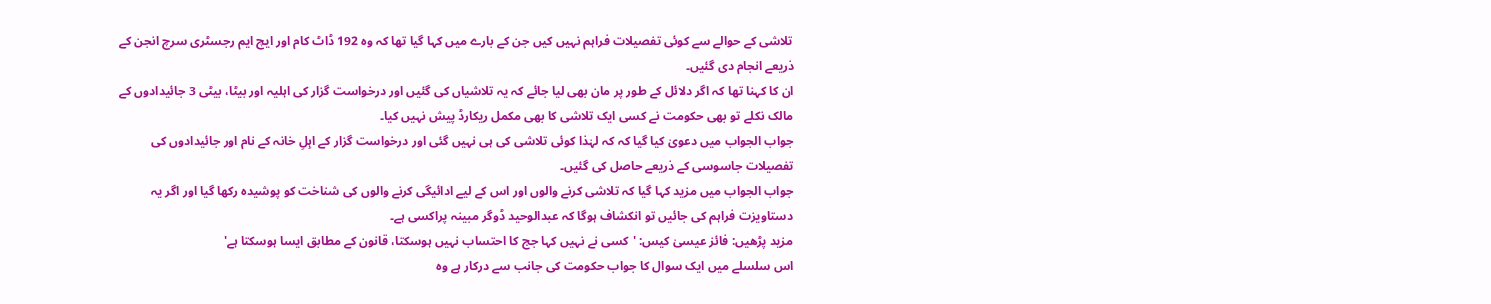تلاشی کے حوالے سے کوئی تفصیلات فراہم نہیں کیں جن کے بارے میں کہا گیا تھا کہ وہ 192 ڈاٹ کام اور ایچ ایم رجسٹری سرچ انجن کے ذریعے انجام دی گئیں۔
ان کا کہنا تھا کہ اگر دلائل کے طور پر مان بھی لیا جائے کہ یہ تلاشیاں کی گئیں اور درخواست گزار کی اہلیہ اور بیٹا، بیٹی 3 جائیدادوں کے مالک نکلے تو بھی حکومت نے کسی ایک تلاشی کا بھی مکمل ریکارڈ پیش نہیں کیا۔
جواب الجواب میں دعویٰ کیا گیا کہ کہ لہٰذا کوئی تلاشی کی ہی نہیں گئی اور درخواست گزار کے اہِلِ خانہ کے نام اور جائیدادوں کی تفصیلات جاسوسی کے ذریعے حاصل کی گئیں۔
جواب الجواب میں مزید کہا گیا کہ تلاشی کرنے والوں اور اس کے لیے ادائیگی کرنے والوں کی شناخت کو پوشیدہ رکھا گیا اور اگر یہ دستاویزت فراہم کی جائیں تو انکشاف ہوگا کہ عبدالوحید ڈوگر مبینہ پراکسی ہے۔
مزید پڑھیں: فائز عیسیٰ کیس: 'کسی نے نہیں کہا جج کا احتساب نہیں ہوسکتا، قانون کے مطابق ایسا ہوسکتا ہے'
اس سلسلے میں ایک سوال کا جواب حکومت کی جانب سے درکار ہے وہ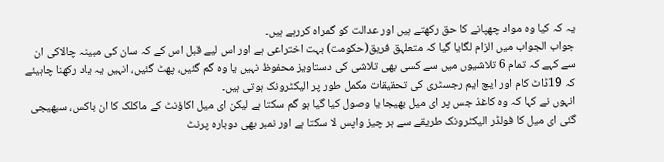یہ کہ کیا وہ مواد چھپانے کا حق رکھتے ہیں اور عدالت کو گمراہ کررہے ہیں۔
جواب الجواب میں الزام لگایا گیا کہ متعلہق فریق(حکومت) بہت اختراعی ہے اور اس لیے قبل اس کے کہ سان کی مبینہ چالاکی ان سے کہے کہ تمام 6 تلاشیوں میں سے کسی بھی تلاشی کی دستاویز محفوظ نہیں یا وہ گم گئیں، پھٹ گئیں، انہیں یہ یاد رکھنا چاہیئے کہ 19ڈاٹ کام اور ایچ ایم رجسٹری کی تحقیقات مکمل طور پر الیکٹرونک ہوتی ہیں۔
انہوں نے کہا کہ وہ کاغذ جس پر ای میل بھیجا یا وصول کیا گیا ہو گم سکتا ہے لیکن ای میل اکاؤنٹ کے ماکلک کا ان باکس، سبھیجی گئی ای میل کا فولڈر الیکٹرونک طریقے سے ہر چیز واپس لا سکتا ہے اور نمبر بھی دوبارہ پرنٹ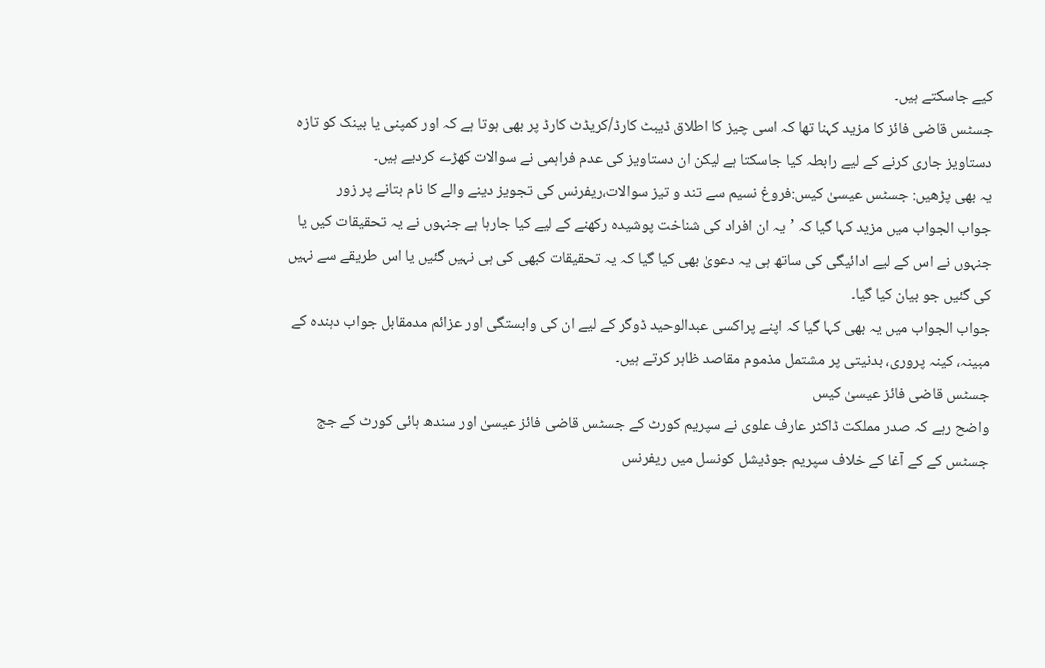کیے جاسکتے ہیں۔
جسٹس قاضی فائز کا مزید کہنا تھا کہ اسی چیز کا اطلاق ڈیبٹ کارڈ/کریڈٹ کارڈ پر بھی ہوتا ہے کہ اور کمپنی یا بینک کو تازہ دستاویز جاری کرنے کے لیے رابطہ کیا جاسکتا ہے لیکن ان دستاویز کی عدم فراہمی نے سوالات کھڑے کردیے ہیں۔
یہ بھی پڑھیں: جسٹس عیسیٰ کیس:فروغ نسیم سے تند و تیز سوالات،ریفرنس کی تجویز دینے والے کا نام بتانے پر زور
جواب الجواب میں مزید کہا گیا کہ ’یہ ان افراد کی شناخت پوشیدہ رکھنے کے لیے کیا جارہا ہے جنہوں نے یہ تحقیقات کیں یا جنہوں نے اس کے لیے ادائیگی کی ساتھ ہی یہ دعویٰ بھی کیا گیا کہ یہ تحقیقات کبھی کی ہی نہیں گئیں یا اس طریقے سے نہیں کی گئیں جو بیان کیا گیا۔
جواب الجواب میں یہ بھی کہا گیا کہ اپنے پراکسی عبدالوحید ڈوگر کے لیے ان کی وابستگی اور عزائم مدمقابل جواب دہندہ کے مبینہ، کینہ پروری، بدنیتی پر مشتمل مذموم مقاصد ظاہر کرتے ہیں۔
جسٹس قاضی فائز عیسیٰ کیس
واضح رہے کہ صدر مملکت ڈاکٹر عارف علوی نے سپریم کورٹ کے جسٹس قاضی فائز عیسیٰ اور سندھ ہائی کورٹ کے جج جسٹس کے کے آغا کے خلاف سپریم جوڈیشل کونسل میں ریفرنس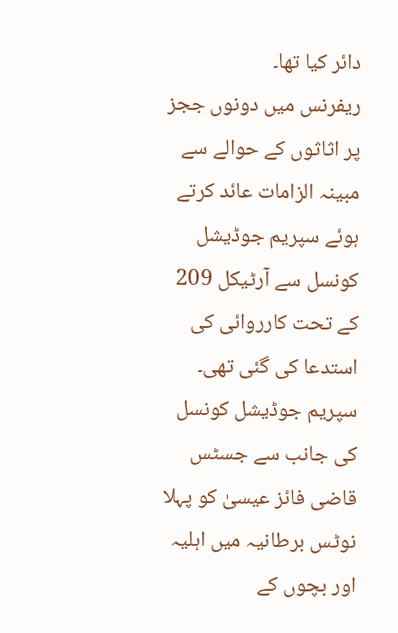دائر کیا تھا۔
ریفرنس میں دونوں ججز پر اثاثوں کے حوالے سے مبینہ الزامات عائد کرتے ہوئے سپریم جوڈیشل کونسل سے آرٹیکل 209 کے تحت کارروائی کی استدعا کی گئی تھی۔
سپریم جوڈیشل کونسل کی جانب سے جسٹس قاضی فائز عیسیٰ کو پہلا نوٹس برطانیہ میں اہلیہ اور بچوں کے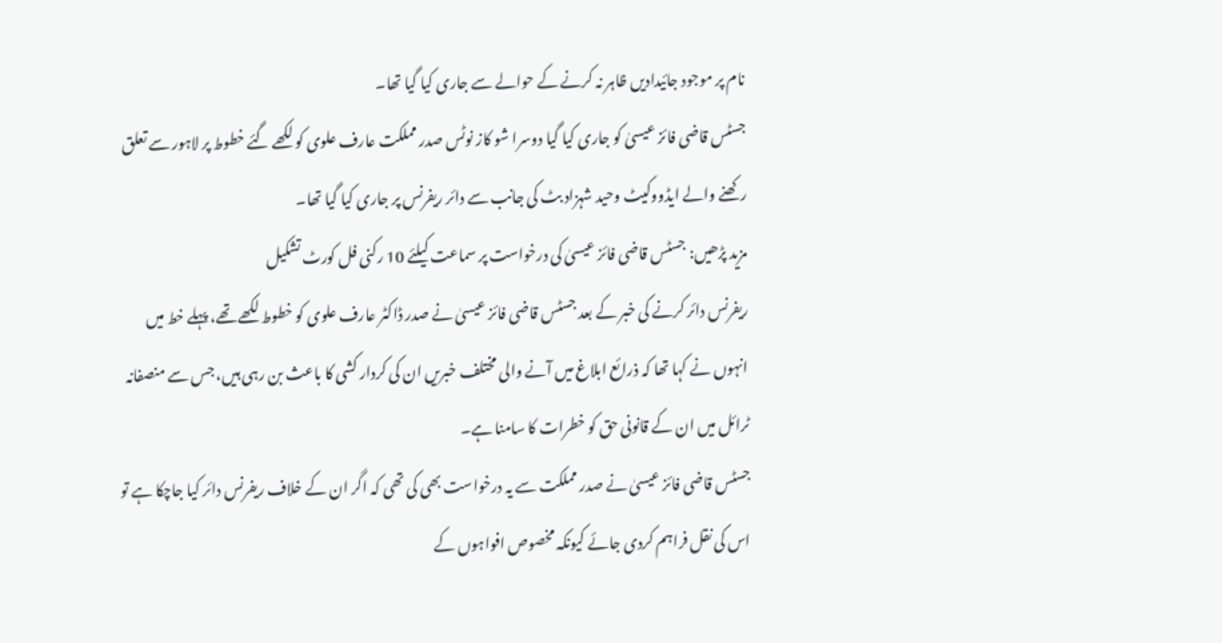نام پر موجود جائیدادیں ظاہر نہ کرنے کے حوالے سے جاری کیا گیا تھا۔
جسٹس قاضی فائز عیسیٰ کو جاری کیا گیا دوسرا شو کاز نوٹس صدر مملکت عارف علوی کو لکھے گئے خطوط پر لاہور سے تعلق رکھنے والے ایڈووکیٹ وحید شہزاد بٹ کی جانب سے دائر ریفرنس پر جاری کیا گیا تھا۔
مزید پڑھیں: جسٹس قاضی فائز عیسیٰ کی درخواست پر سماعت کیلئے 10 رکنی فل کورٹ تشکیل
ریفرنس دائر کرنے کی خبر کے بعد جسٹس قاضی فائز عیسیٰ نے صدر ڈاکٹر عارف علوی کو خطوط لکھے تھے، پہلے خط میں انہوں نے کہا تھا کہ ذرائع ابلاغ میں آنے والی مختلف خبریں ان کی کردار کشی کا باعث بن رہی ہیں، جس سے منصفانہ ٹرائل میں ان کے قانونی حق کو خطرات کا سامنا ہے۔
جسٹس قاضی فائز عیسیٰ نے صدر مملکت سے یہ درخواست بھی کی تھی کہ اگر ان کے خلاف ریفرنس دائر کیا جاچکا ہے تو اس کی نقل فراہم کردی جائے کیونکہ مخصوص افواہوں کے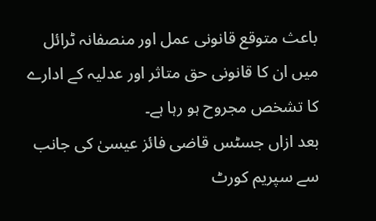باعث متوقع قانونی عمل اور منصفانہ ٹرائل میں ان کا قانونی حق متاثر اور عدلیہ کے ادارے کا تشخص مجروح ہو رہا ہے۔
بعد ازاں جسٹس قاضی فائز عیسیٰ کی جانب سے سپریم کورٹ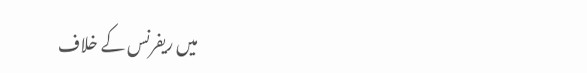میں ریفرنس کے خلاف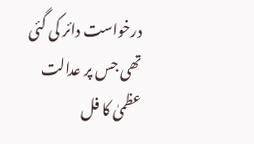درخواست دائر کی گئی تھی جس پر عدالت عظمیٰ کا فل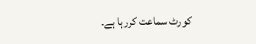کورٹ سماعت کررہا ہے۔